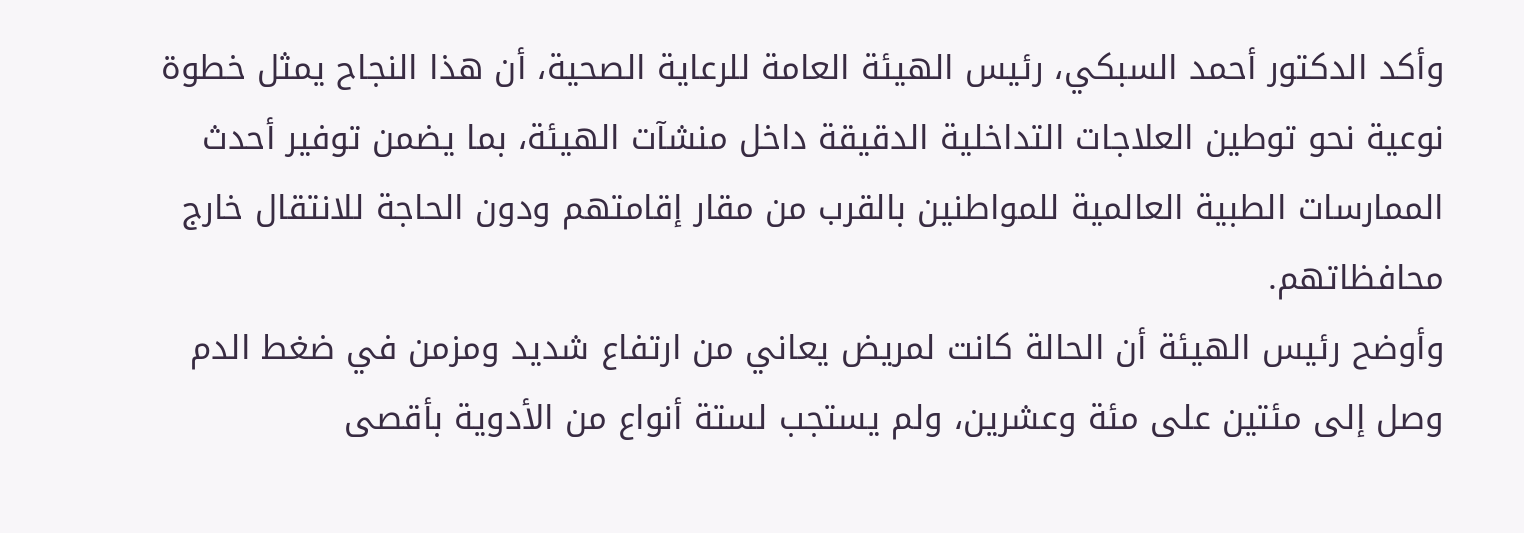وأكد الدكتور أحمد السبكي، رئيس الهيئة العامة للرعاية الصحية، أن هذا النجاح يمثل خطوة نوعية نحو توطين العلاجات التداخلية الدقيقة داخل منشآت الهيئة، بما يضمن توفير أحدث الممارسات الطبية العالمية للمواطنين بالقرب من مقار إقامتهم ودون الحاجة للانتقال خارج محافظاتهم.
وأوضح رئيس الهيئة أن الحالة كانت لمريض يعاني من ارتفاع شديد ومزمن في ضغط الدم وصل إلى مئتين على مئة وعشرين، ولم يستجب لستة أنواع من الأدوية بأقصى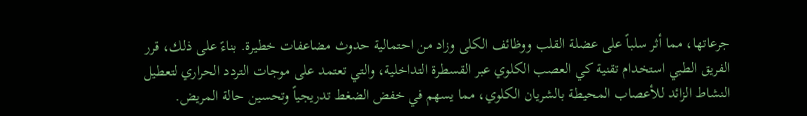جرعاتها، مما أثر سلباً على عضلة القلب ووظائف الكلى وزاد من احتمالية حدوث مضاعفات خطيرة. بناءً على ذلك، قرر الفريق الطبي استخدام تقنية كي العصب الكلوي عبر القسطرة التداخلية، والتي تعتمد على موجات التردد الحراري لتعطيل النشاط الزائد للأعصاب المحيطة بالشريان الكلوي، مما يسهم في خفض الضغط تدريجياً وتحسين حالة المريض.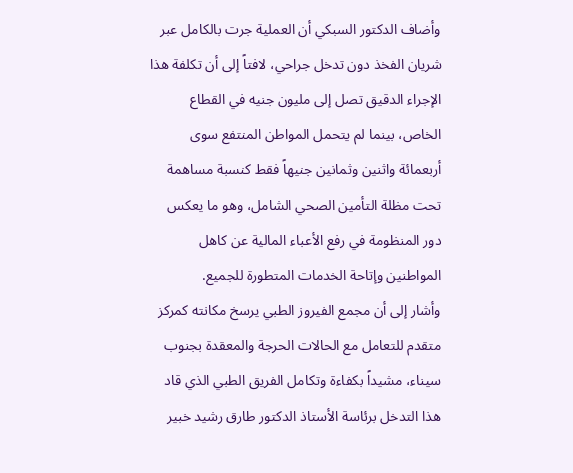وأضاف الدكتور السبكي أن العملية جرت بالكامل عبر شريان الفخذ دون تدخل جراحي، لافتاً إلى أن تكلفة هذا الإجراء الدقيق تصل إلى مليون جنيه في القطاع الخاص، بينما لم يتحمل المواطن المنتفع سوى أربعمائة واثنين وثمانين جنيهاً فقط كنسبة مساهمة تحت مظلة التأمين الصحي الشامل، وهو ما يعكس دور المنظومة في رفع الأعباء المالية عن كاهل المواطنين وإتاحة الخدمات المتطورة للجميع.
وأشار إلى أن مجمع الفيروز الطبي يرسخ مكانته كمركز متقدم للتعامل مع الحالات الحرجة والمعقدة بجنوب سيناء، مشيداً بكفاءة وتكامل الفريق الطبي الذي قاد هذا التدخل برئاسة الأستاذ الدكتور طارق رشيد خبير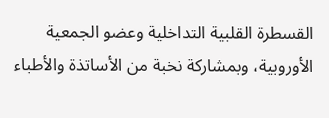القسطرة القلبية التداخلية وعضو الجمعية الأوروبية، وبمشاركة نخبة من الأساتذة والأطباء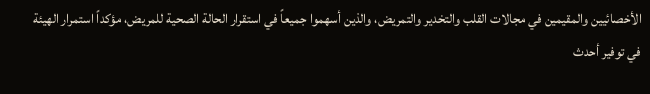الأخصائيين والمقيمين في مجالات القلب والتخدير والتمريض، والذين أسهموا جميعاً في استقرار الحالة الصحية للمريض، مؤكداً استمرار الهيئة في توفير أحدث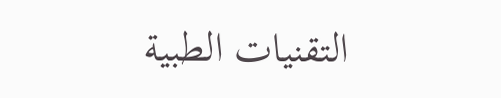التقنيات الطبية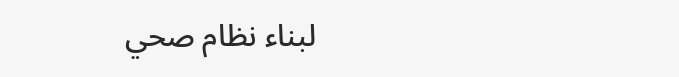لبناء نظام صحي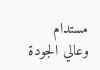مستدام وعالي الجودة